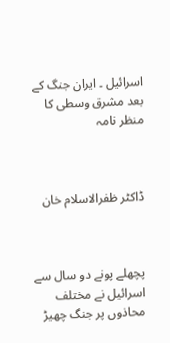اسرائیل ۔ ایران جنگ کے بعد مشرق وسطی کا منظر نامہ



ڈاکٹر ظفرالاسلام خان



پچھلے پونے دو سال سے اسرائیل نے مختلف محاذوں پر جنگ چھیڑ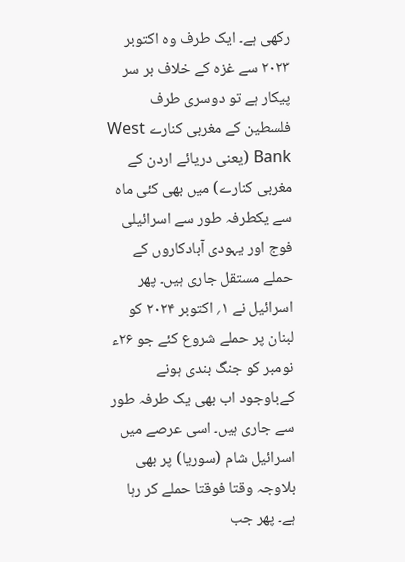رکھی ہے۔ ایک طرف وہ اکتوبر ۲۰۲۳ سے غزہ کے خلاف بر سر پیکار ہے تو دوسری طرف فلسطین کے مغربی کنارے West Bank (یعنی دریائے اردن کے مغربی کنارے) میں بھی کئی ماہ سے یکطرفہ طور سے اسرائیلی فوج اور یہودی آبادکاروں کے حملے مستقل جاری ہیں۔ پھر اسرائیل نے ۱؍ اکتوبر ۲۰۲۴ کو لبنان پر حملے شروع کئے جو ۲۶ء نومبر کو جنگ بندی ہونے کےباوجود اب بھی یک طرفہ طور سے جاری ہیں۔ اسی عرصے میں اسرائیل شام (سوریا) پر بھی بلاوجہ وقتا فوقتا حملے کر رہا ہے۔ پھر جب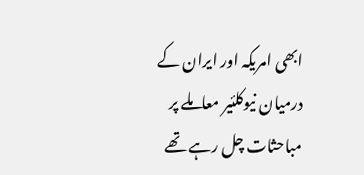ابھی امریکہ اور ایران کے درمیان نیوکلئیر معاملے پر مباحثات چل رہے تھے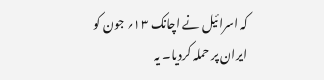کہ اسرائیل نے اچانک ۱۳؍ جون کو ایران پر حملہ کردیا۔ یہ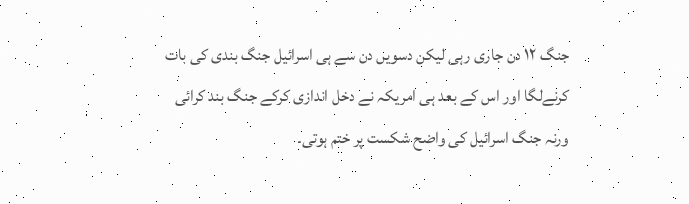جنگ ۱۲ دن جاری رہی لیکن دسویں دن سے ہی اسرائیل جنگ بندی کی بات کرنےلگا اور اس کے بعد ہی امریکہ نے دخل اندازی کرکے جنگ بند کرائی ورنہ جنگ اسرائیل کی واضح شکست پر ختم ہوتی۔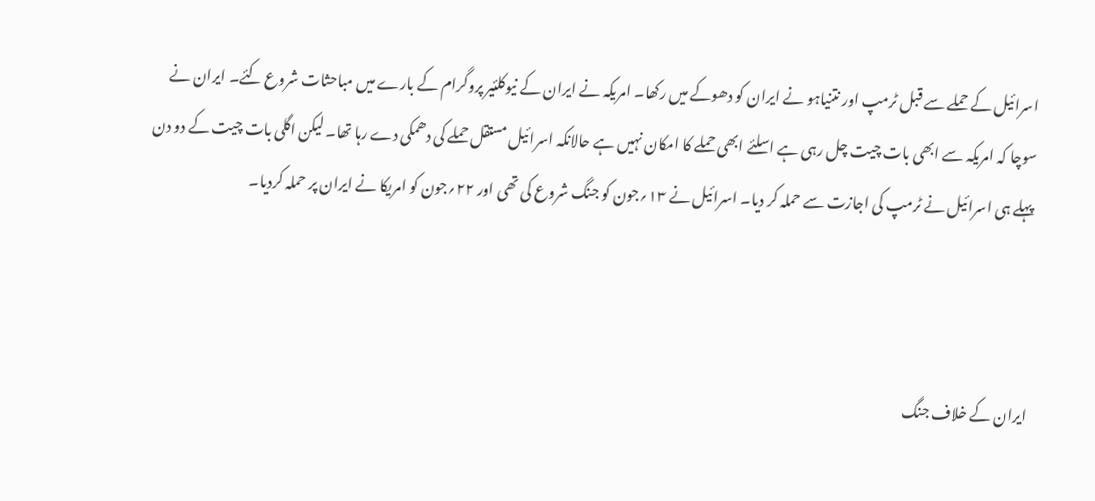اسرائیل کے حملے سے قبل ٹرمپ اور نتنیاہو نے ایران کو دھوکے میں رکھا۔ امریکہ نے ایران کے نیوکلئیر پروگرام کے بارے میں مباحثات شروع کئے۔ ایران نے سوچا کہ امریکہ سے ابھی بات چیت چل رہی ہے اسلئے ابھی حملے کا امکان نہیں ہے حالانکہ اسرائیل مستقل حملے کی دھمکی دے رہا تھا۔ لیکن اگلی بات چیت کے دو دن پہلے ہی اسرائیل نے ٹرمپ کی اجازت سے حملہ کر دیا۔ اسرائیل نے ۱۳؍جون کو جنگ شروع کی تھی اور ۲۲؍جون کو امریکا نے ایران پر حملہ کردیا۔



ایران کے خلاف جنگ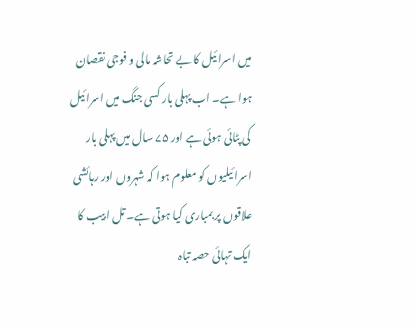میں اسرائیل کا بے تحاشہ مالی و فوجی نقصان ہوا ہے۔ اب پہلی بار کسی جنگ میں اسرائیل کی پٹائی ہوئی ہے اور ۷۵ سال میں پہلی بار اسرائیلیوں کو معلوم ہوا کہ شہروں اور رہائشی علاقوں پر بمباری کیا ہوتی ہے۔ تل ابیب کا ایک تہائی حصہ تباہ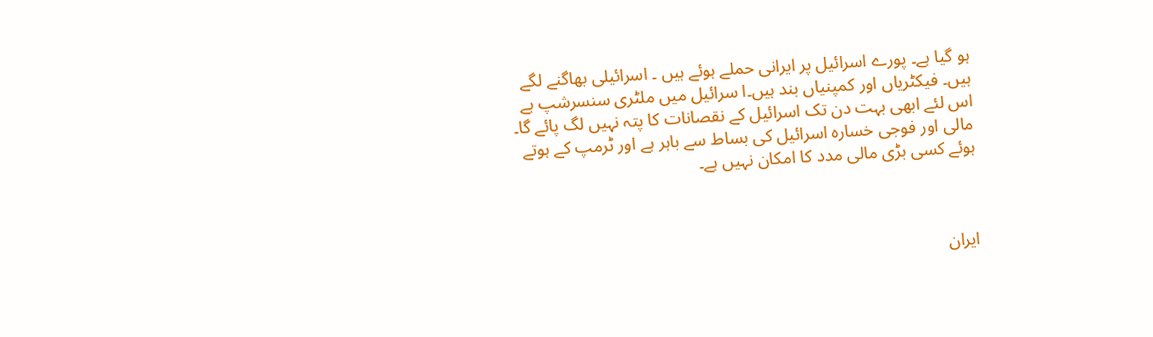ہو گیا ہے۔ پورے اسرائیل پر ایرانی حملے ہوئے ہیں ۔ اسرائیلی بھاگنے لگے ہیں۔ فیکٹریاں اور کمپنیاں بند ہیں۔ا سرائیل میں ملٹری سنسرشپ ہے اس لئے ابھی بہت دن تک اسرائیل کے نقصانات کا پتہ نہیں لگ پائے گا۔ مالی اور فوجی خسارہ اسرائیل کی بساط سے باہر ہے اور ٹرمپ کے ہوتے ہوئے کسی بڑی مالی مدد کا امکان نہیں ہے۔



ایران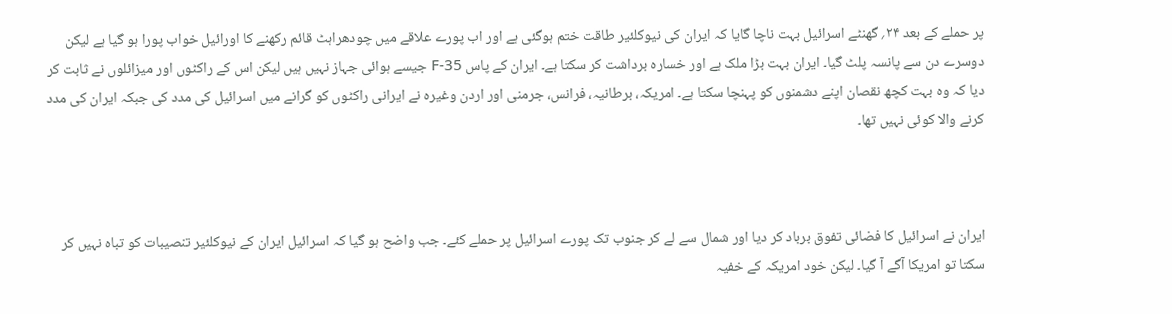پر حملے کے بعد ۲۴؍ گھنٹے اسرائیل بہت ناچا گایا کہ ایران کی نیوکلئیر طاقت ختم ہوگئی ہے اور اب پورے علاقے میں چودھراہٹ قائم رکھنے کا اورائیل خواب پورا ہو گیا ہے لیکن دوسرے دن سے پانسہ پلٹ گیا۔ ایران بہت بڑا ملک ہے اور خسارہ برداشت کر سکتا ہے۔ ایران کے پاس F-35 جیسے ہوائی جہاز نہیں ہیں لیکن اس کے راکٹوں اور میزائلوں نے ثابت کر دیا کہ وہ بہت کچھ نقصان اپنے دشمنوں کو پہنچا سکتا ہے۔ امریکہ، برطانیہ، فرانس، جرمنی اور اردن وغیرہ نے ایرانی راکٹوں کو گرانے میں اسرائیل کی مدد کی جبکہ ایران کی مدد کرنے والا کوئی نہیں تھا۔



ایران نے اسرائیل کا فضائی تفوق برباد کر دیا اور شمال سے لے کر جنوب تک پورے اسرائیل پر حملے کئے۔ جب واضح ہو گیا کہ اسرائیل ایران کے نیوکلئیر تنصیبات کو تباہ نہیں کر سکتا تو امریکا آگے آ گیا۔ لیکن خود امریکہ کے خفیہ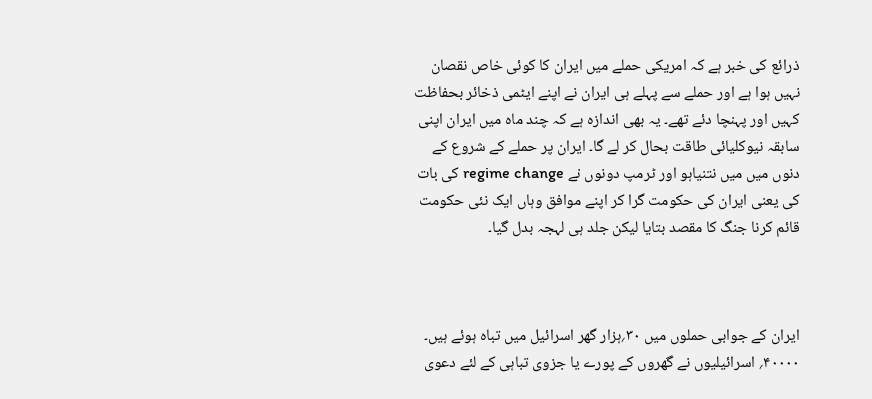ذرائع کی خبر ہے کہ امریکی حملے میں ایران کا کوئی خاص نقصان نہیں ہوا ہے اور حملے سے پہلے ہی ایران نے اپنے ایٹمی ذخائر بحفاظت کہیں اور پہنچا دئے تھے۔ یہ بھی اندازہ ہے کہ چند ماہ میں ایران اپنی سابقہ نیوکلیائی طاقت بحال کر لے گا۔ ایران پر حملے کے شروع کے دنوں میں میں نتنیاہو اور ٹرمپ دونوں نے regime change کی بات کی یعنی ایران کی حکومت گرا کر اپنے موافق وہاں ایک نئی حکومت قائم کرنا جنگ کا مقصد بتایا لیکن جلد ہی لہجہ بدل گیا۔



ایران کے جوابی حملوں میں ۳۰؍ہزار گھر اسرائیل میں تباہ ہوئے ہیں۔ ۴۰۰۰۰؍ اسرائیلیوں نے گھروں کے پورے یا جزوی تباہی کے لئے دعوی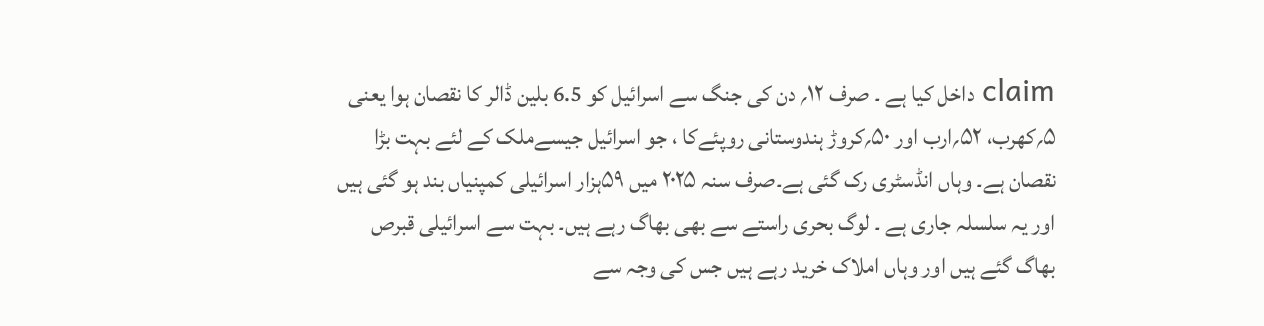claim داخل کیا ہے ۔ صرف ۱۲؍ دن کی جنگ سے اسرائیل کو 6.5 بلین ڈالر کا نقصان ہوا یعنی ۵؍کھرب، ۵۲؍ارب اور ۵۰؍کروڑ ہندوستانی روپئےکا ، جو اسرائیل جیسےملک کے لئے بہت بڑا نقصان ہے۔ وہاں انڈسٹری رک گئی ہے۔صرف سنہ ۲۰۲۵ میں ۵۹ہزار اسرائیلی کمپنیاں بند ہو گئی ہیں اور یہ سلسلہ جاری ہے ۔ لوگ بحری راستے سے بھی بھاگ رہے ہیں۔ بہت سے اسرائیلی قبرص بھاگ گئے ہیں اور وہاں املاک خرید رہے ہیں جس کی وجہ سے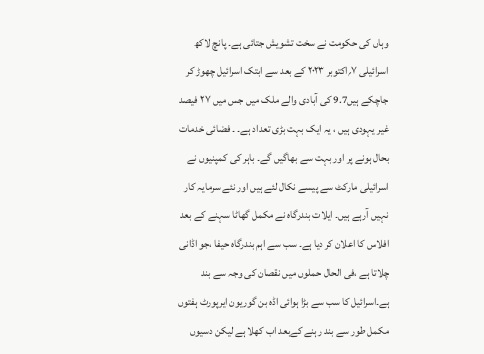وہاں کی حکومت نے سخت تشویش جتائی ہے۔ پانچ لاکھ اسرائیلی ۷؍اکتوبر ۲۰۲۳ کے بعد سے ابتک اسرائیل چھوڑ کر جاچکے ہیں9.7 کی آبادی والے ملک میں جس میں ۲۷ فیصد غیر یہودی ہیں ، یہ ایک بہت بڑی تعداد ہے۔ ۔ فضائی خدمات بحال ہونے پر اور بہت سے بھاگیں گے۔ باہر کی کمپنیوں نے اسرائیلی مارکٹ سے پیسے نکال لئے ہیں اور نئے سرمایہ کار نہیں آرہے ہیں۔ ایلات بندرگاہ نے مکمل گھاٹا سہنے کے بعد افلاس کا اعلان کر دیا ہے۔ سب سے اہم بندرگاہ حیفا ،جو اڈانی چلاتا ہے ،فی الحال حملوں میں نقصان کی وجہ سے بند ہے۔اسرائیل کا سب سے بڑا ہوائی اڈہ بن گوریون ایرپورٹ ہفتوں مکمل طور سے بند رہنے کےبعد اب کھلا ہے لیکن دسیوں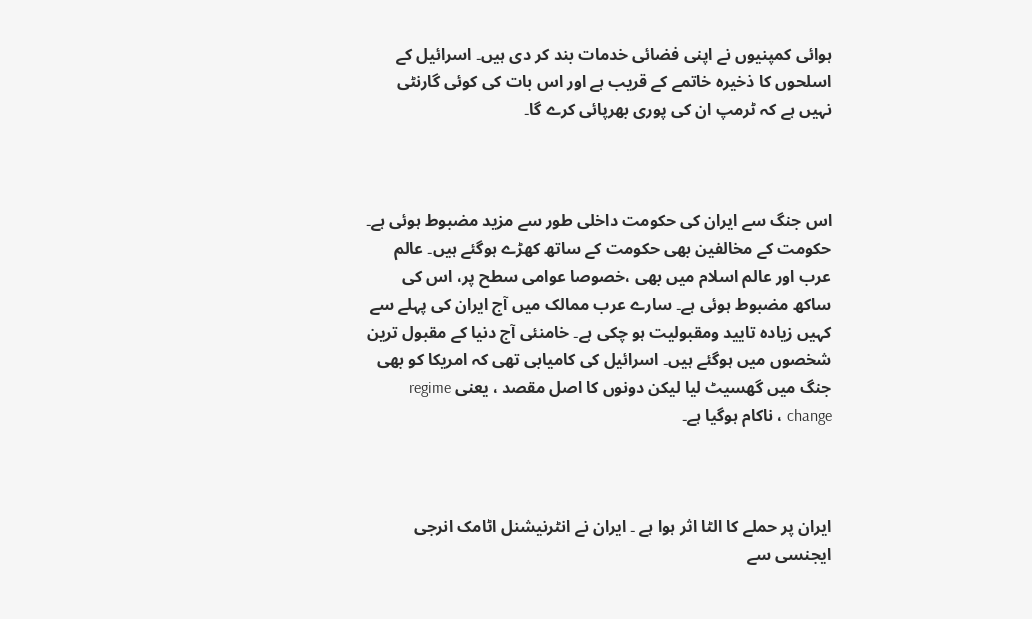ہوائی کمپنیوں نے اپنی فضائی خدمات بند کر دی ہیں۔ اسرائیل کے اسلحوں کا ذخیرہ خاتمے کے قریب ہے اور اس بات کی کوئی گارنٹی نہیں ہے کہ ٹرمپ ان کی پوری بھرپائی کرے گا۔



اس جنگ سے ایران کی حکومت داخلی طور سے مزید مضبوط ہوئی ہے۔ حکومت کے مخالفین بھی حکومت کے ساتھ کھڑے ہوگئے ہیں۔ عالم عرب اور عالم اسلام میں بھی ،خصوصا عوامی سطح پر، اس کی ساکھ مضبوط ہوئی ہے۔ سارے عرب ممالک میں آج ایران کی پہلے سے کہیں زیادہ تایید ومقبولیت ہو چکی ہے۔ خامنئی آج دنیا کے مقبول ترین شخصوں میں ہوگئے ہیں۔ اسرائیل کی کامیابی تھی کہ امریکا کو بھی جنگ میں گھسیٹ لیا لیکن دونوں کا اصل مقصد ، یعنی regime change ، ناکام ہوگیا ہے۔



ایران پر حملے کا الٹا اثر ہوا ہے ۔ ایران نے انٹرنیشنل اٹامک انرجی ایجنسی سے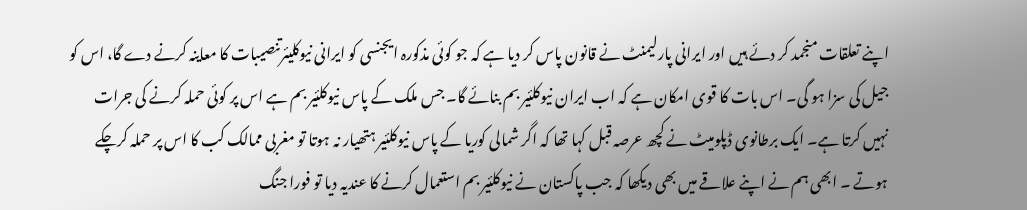اپنے تعلقات منجمد کر دئے ہیں اور ایرانی پارلیمنٹ نے قانون پاس کر دیا ہے کہ جو کوئی مذکورہ ایجنسی کو ایرانی نیوکلیئرتنصیبات کا معاینہ کرنے دے گا، اس کو جیل کی سزا ہو گی۔ اس بات کا قوی امکان ہے کہ اب ایران نیوکلئیر بم بنائے گا۔ جس ملک کے پاس نیوکلئیر بم ہے اس پر کوئی حملہ کرنے کی جرات نہیں کرتا ہے۔ ایک برطانوی ڈپلومیٹ نے کچھ عرصہ قبل کہا تھا کہ اگر شمالی کوریا کے پاس نیوکلئیر ہتھیار نہ ہوتا تو مغربی ممالک کب کا اس پر حملہ کرچکے ہوتے ۔ ابھی ہم نے اپنے علاقے میں بھی دیکھا کہ جب پاکستان نے نیوکلئیر بم استعمال کرنے کا عندیہ دیا تو فورا جنگ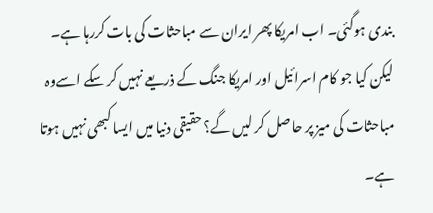بندی ہوگئی۔ اب امریکا پھر ایران سے مباحثات کی بات کررہا ہے۔ لیکن کیا جو کام اسرائیل اور امریکا جنگ کے ذریعے نہیں کر سکے اسےوہ مباحثات کی میز پر حاصل کر لیں گے؟ حقیقی دنیا میں ایسا کبھی نہیں ہوتا ہے۔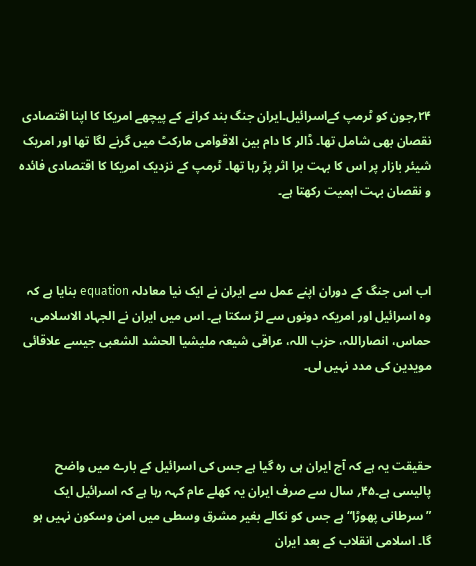۲۴؍جون کو ٹرمپ کےاسرائیل۔ایران جنگ بند کرانے کے پیچھے امریکا کا اپنا اقتصادی نقصان بھی شامل تھا۔ ڈالر کا دام بین الاقوامی مارکٹ میں گرنے لگا تھا اور امریک شیئر بازار پر اس کا بہت برا اثر پڑ رہا تھا۔ ٹرمپ کے نزدیک امریکا کا اقتصادی فائدہ و نقصان بہت اہمیت رکھتا ہے۔



اب اس جنگ کے دوران اپنے عمل سے ایران نے ایک نیا معادلہ equation بنایا ہے کہ وہ اسرائیل اور امریکہ دونوں سے لڑ سکتا ہے۔ اس میں ایران نے الجہاد الاسلامی، حماس، انصاراللہ، حزب اللہ، عراقی شیعہ ملیشیا الحشد الشعبی جیسے علاقائی مویدین کی مدد نہیں لی۔



حقیقت یہ ہے کہ آج ایران ہی رہ گیا ہے جس کی اسرائیل کے بارے میں واضح پالیسی ہے۔۴۵؍ سال سے صرف ایران یہ کھلے عام کہہ رہا ہے کہ اسرائیل ایک ”سرطانی پھوڑا“ ہے جس کو نکالے بغیر مشرق وسطی میں امن وسکون نہیں ہو گا۔ اسلامی انقلاب کے بعد ایران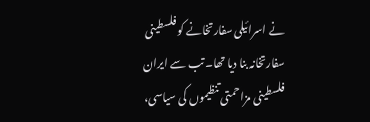نے اسرائیلی سفارتخانے کو فلسطینی سفارتخانہ بنا دیا تھا۔ تب سے ایران فلسطینی مزاحمتی تنظیموں کی سیاسی،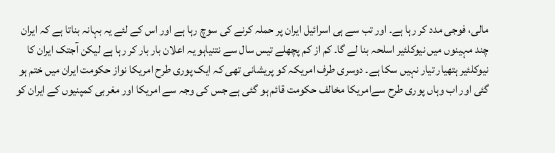مالی، فوجی مدد کر رہا ہے۔ اور تب سے ہی اسرائیل ایران پر حملہ کرنے کی سوچ رہا ہے اور اس کے لئے یہ بہانہ بناتا ہے کہ ایران چند مہینوں میں نیوکلئیر اسلحہ بنا لے گا۔ کم از کم پچھلے تیس سال سے نتنیاہو یہ اعلان بار بار کر رہا ہے لیکن آجتک ایران کا نیوکلئیر ہتھیار تیار نہیں سکا ہے۔ دوسری طرف امریکہ کو پریشانی تھی کہ ایک پوری طرح امریکا نواز حکومت ایران میں ختم ہو گئی اور اب وہاں پوری طرح سےامریکا مخالف حکومت قائم ہو گئی ہے جس کی وجہ سے امریکا اور مغربی کمپنیوں کے ایران کو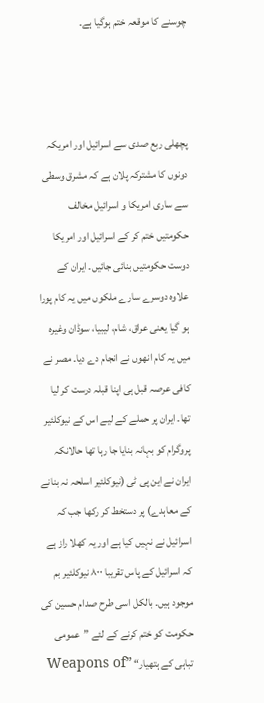چوسنے کا موقعہ ختم ہوگیا ہے۔



پچھلی ربع صدی سے اسرائیل اور امریکہ دونوں کا مشترکہ پلان ہے کہ مشرق وسطی سے ساری امریکا و اسرائیل مخالف حکومتیں ختم کر کے اسرائیل اور امریکا دوست حکومتیں بنائی جائیں۔ ایران کے علاوہ دوسرے سارے ملکوں میں یہ کام پورا ہو گیا یعنی عراق، شام، لیبیا، سوڈان وغیرہ میں یہ کام انھوں نے انجام دے دیا۔ مصر نے کافی عرصہ قبل ہی اپنا قبلہ درست کر لیا تھا۔ ایران پر حملے کے لیے اس کے نیوکلئیر پروگرام کو بہانہ بنایا جا رہا تھا حالانکہ ایران نے این پی ٹی (نیوکلئیر اسلحہ نہ بنانے کے معاہدے) پر دستخط کر رکھا جب کہ اسرائیل نے نہیں کیا ہے اور یہ کھلا راز ہے کہ اسرائیل کے پاس تقریبا ۸۰۰ نیوکلئیر بم موجود ہیں۔ بالکل اسی طرح صدام حسین کی حکومت کو ختم کرنے کے لئے ”عمومی تباہی کے ہتھیار“ ”Weapons of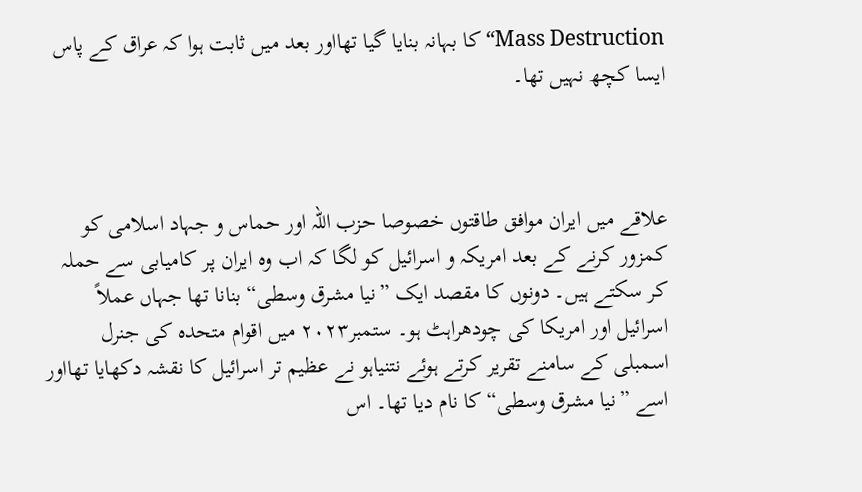Mass Destruction“ کا بہانہ بنایا گیا تھااور بعد میں ثابت ہوا کہ عراق کے پاس ایسا کچھ نہیں تھا۔



علاقے میں ایران موافق طاقتوں خصوصا حزب اللہ اور حماس و جہاد اسلامی کو کمزور کرنے کے بعد امریکہ و اسرائیل کو لگا کہ اب وہ ایران پر کامیابی سے حملہ کر سکتے ہیں۔ دونوں کا مقصد ایک ”نیا مشرق وسطی“ بنانا تھا جہاں عملاً اسرائیل اور امریکا کی چودھراہٹ ہو۔ ستمبر۲۰۲۳ میں اقوام متحدہ کی جنرل اسمبلی کے سامنے تقریر کرتے ہوئے نتنیاہو نے عظیم تر اسرائیل کا نقشہ دکھایا تھااور اسے ”نیا مشرق وسطی“ کا نام دیا تھا۔ اس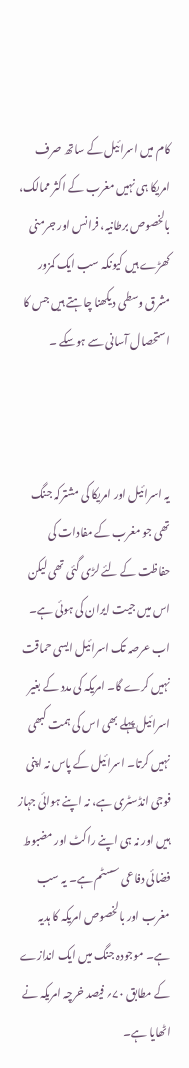کام میں اسرائیل کے ساتھ صرف امریکا ہی نہیں مغرب کے اکثر ممالک، بالخصوص برطانیہ، فرانس اور جرمنی کھڑے ہیں کیونکہ سب ایک کمزور مشرق وسطی دیکھنا چاہتے ہیں جس کا استحصال آسانی سے ہوسکے ۔



یہ اسرائیل اور امریکا کی مشترکہ جنگ تھی جو مغرب کے مفادات کی حفاظت کے لئے لڑی گئی تھی لیکن اس میں جیت ایران کی ہوئی ہے۔ اب عرصہ تک اسرائیل ایسی حماقت نہیں کرے گا۔ امریکہ کی مدد کے بغیر اسرائیل پہلے بھی اس کی ہمت کبھی نہیں کرتا۔ اسرائیل کے پاس نہ اپنی فوجی انڈسٹری ہے، نہ اپنے ہوائی جہاز ہیں اور نہ ہی اپنے راکٹ اور مضبوط فضائی دفاعی سسٹم ہے۔ یہ سب مغرب اور بالخصوص امریکہ کا ہدیہ ہے۔ موجودہ جنگ میں ایک اندازے کے مطابق ۷۰؍ فیصد خرچہ امریکہ نے اٹھایا ہے۔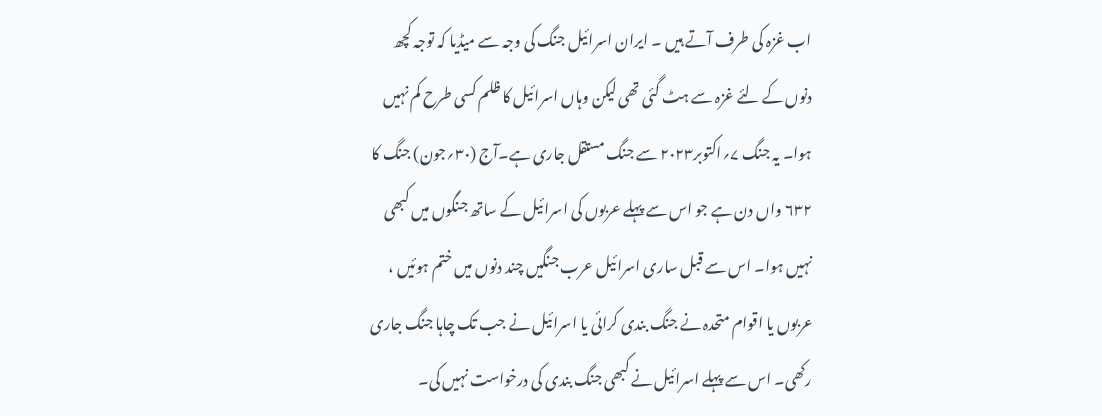اب غزہ کی طرف آتے ہیں ۔ ایران اسرائیل جنگ کی وجہ سے میڈیا کہ توجہ کچھ دنوں کے لئے غزہ سے ہٹ گئی تھی لیکن وہاں اسرائیل کا ظلم کسی طرح کم نہیں ہوا۔ یہ جنگ ۷؍اکتوبر۲۰۲۳ سے جنگ مستقل جاری ہے۔آج (۳۰؍جون) جنگ کا ۶۳۲ واں دن ہے جو اس سے پہلے عربوں کی اسرائیل کے ساتھ جنگوں میں کبھی نہیں ہوا۔ اس سے قبل ساری اسرائیل عرب جنگیں چند دنوں میں ختم ہوئیں ، عربوں یا اقوام متحدہ نے جنگ بندی کرائی یا اسرائیل نے جب تک چاہا جنگ جاری رکھی۔ اس سے پہلے اسرائیل نے کبھی جنگ بندی کی درخواست نہیں کی۔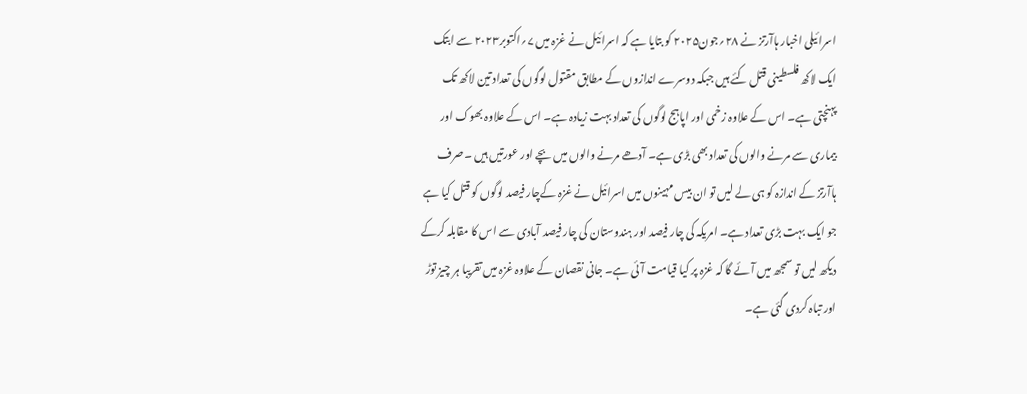اسرائیلی اخبار ہاآرتز نے ۲۸؍جون۲۰۲۵ کو بتایا ہے کہ اسرائیل نے غزہ میں ۷؍اکتوبر۲۰۲۳ سے ابتک ایک لاکھ فلسطینی قتل کئے ہیں جبکہ دوسرے اندازوں کے مطابق مقتول لوگوں کی تعداد تین لاکھ تک پہنچتی ہے۔ اس کے علاوہ زخمی اور اپاہج لوگوں کی تعداد بہت زیادہ ہے۔ اس کے علاوہ بھوک اور بیماری سے مرنے والوں کی تعداد بھی بڑی ہے۔ آدھے مرنے والوں میں بچے اور عورتیں ہیں ۔صرف ہاآرتز کے اندازہ کو ہی لے لیں تو ان بیس مہینوں میں اسرائیل نے غزہ کےچار فیصد لوگوں کو قتل کیا ہے جو ایک بہت بڑی تعداد ہے۔ امریکہ کی چار فیصد اور ہندوستان کی چار فیصد آبادی سے اس کا مقابلہ کرکے دیکھ لیں تو سمجھ میں آئے گا کہ غزہ پر کیا قیامت آئی ہے۔ جانی نقصان کے علاوہ غزہ میں تقریبا ہر چیز توڑ اور تباہ کردی گئی ہے۔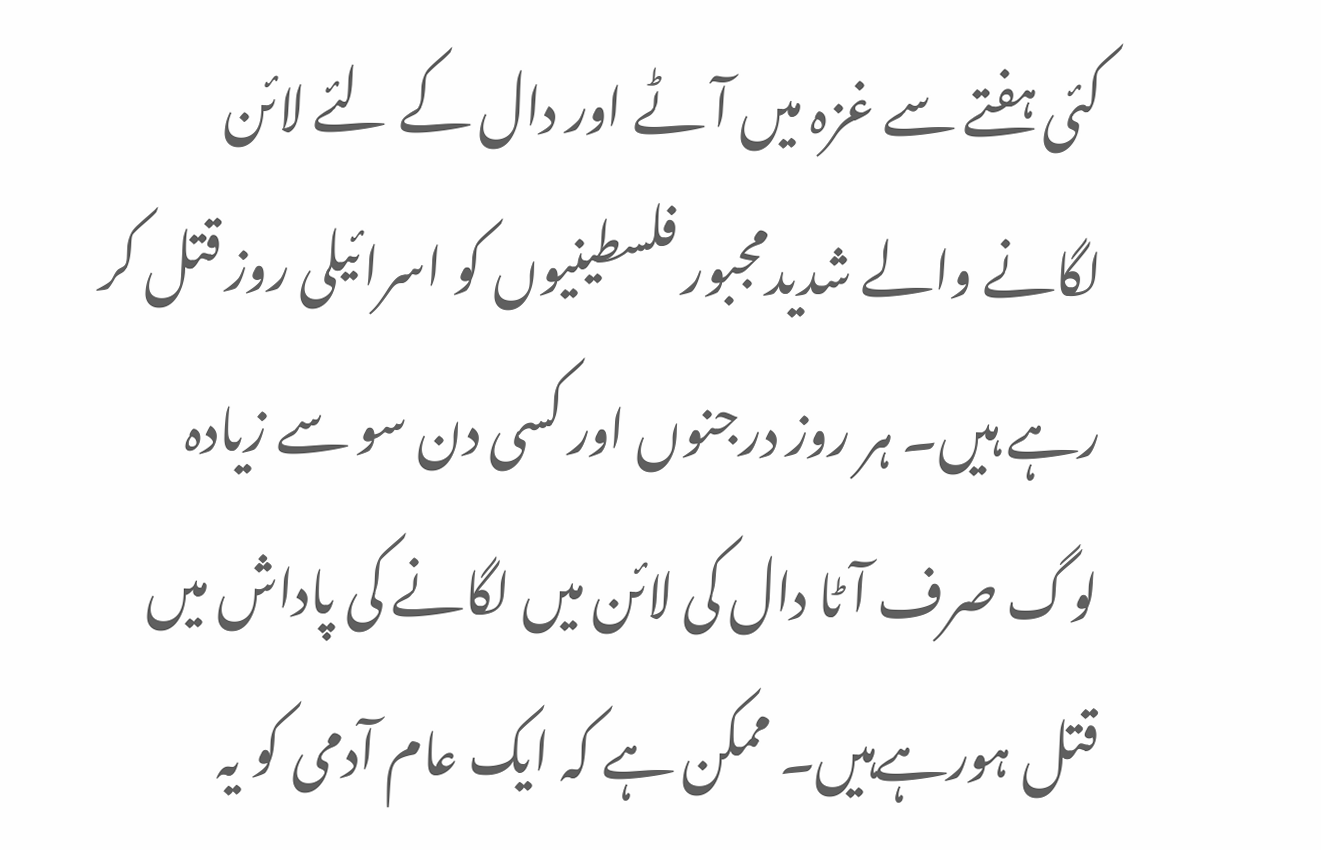کئی ہفتے سے غزہ میں آٹے اور دال کے لئے لائن لگانے والے شدیدمجبور فلسطینیوں کو اسرائیلی روز قتل کر رہے ہیں۔ ہر روز درجنوں اور کسی دن سو سے زیادہ لوگ صرف آٹا دال کی لائن میں لگانے کی پاداش میں قتل ہورہےہیں۔ ممکن ہے کہ ایک عام آدمی کو یہ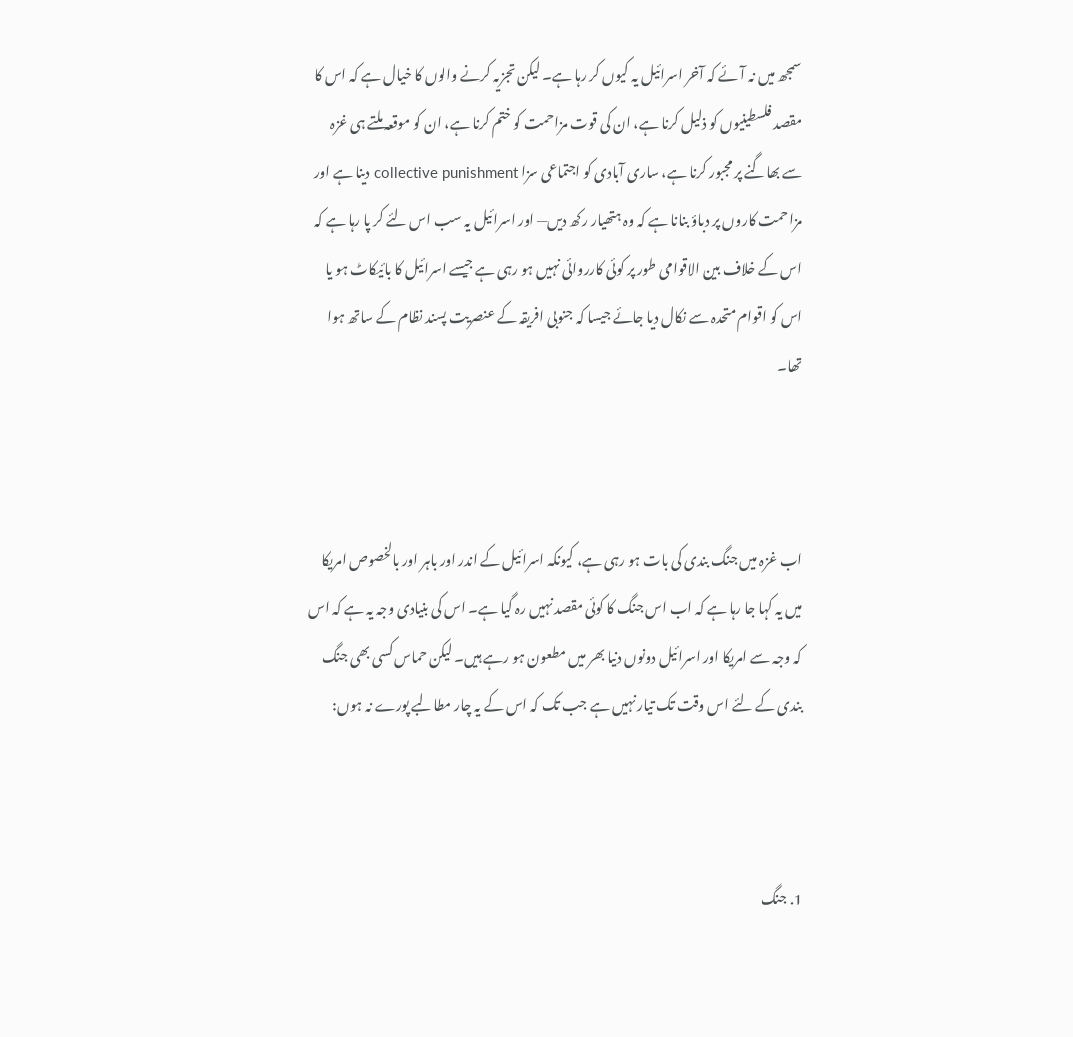سمجھ میں نہ آئے کہ آخر اسرائیل یہ کیوں کر رہا ہے۔ لیکن تجزیہ کرنے والوں کا خیال ہے کہ اس کا مقصد فلسطینیوں کو ذلیل کرنا ہے، ان کی قوت مزاحمت کو ختم کرنا ہے، ان کو موقعہ ملتے ہی غزہ سے بھاگنے پر مجبور کرنا ہے، ساری آبادی کو اجتماعی سزا collective punishment دینا ہے اور مزاحمت کاروں پر دباؤ بنانا ہے کہ وہ ہتھیار رکھ دیں— اور اسرائیل یہ سب اس لئے کر پا رہا ہے کہ اس کے خلاف بین الاقوامی طور پر کوئی کارروائی نہیں ہو رہی ہے جیسے اسرائیل کا بائیکاٹ ہو یا اس کو اقوام متحدہ سے نکال دیا جائے جیسا کہ جنوبی افریقہ کے عنصریت پسند نظام کے ساتھ ہوا تھا۔



اب غزہ میں جنگ بندی کی بات ہو رہی ہے، کیونکہ اسرائیل کے اندر اور باہر اور بالخصوص امریکا میں یہ کہا جا رہا ہے کہ اب اس جنگ کا کوئی مقصد نہیں رہ گیا ہے۔ اس کی بنیادی وجہ یہ ہے کہ اس کہ وجہ سے امریکا اور اسرائیل دونوں دنیا بھر میں مطعون ہو رہے ہیں۔ لیکن حماس کسی بھی جنگ بندی کے لئے اس وقت تک تیار نہیں ہے جب تک کہ اس کے یہ چار مطالبے پورے نہ ہوں:



1. جنگ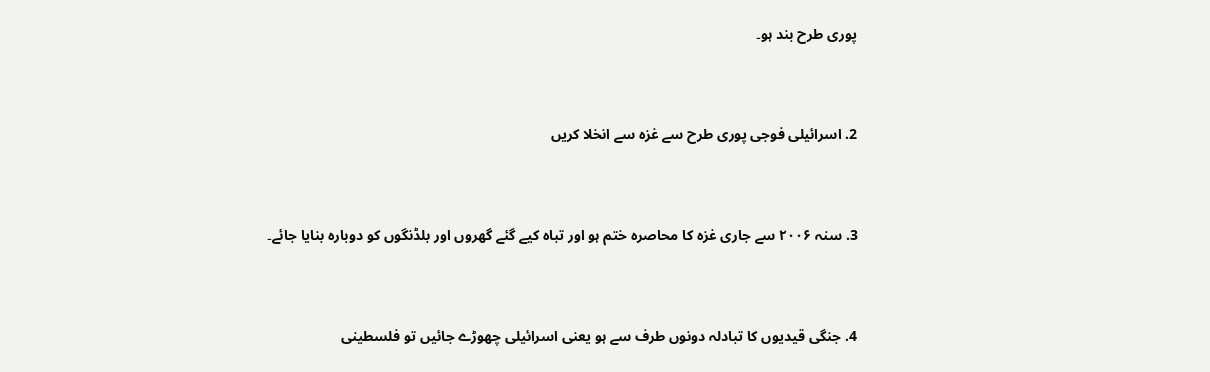پوری طرح بند ہو۔



2. اسرائیلی فوجی پوری طرح سے غزہ سے انخلا کریں



3. سنہ ۲۰۰۶ سے جاری غزہ کا محاصرہ ختم ہو اور تباہ کیے گئے گھروں اور بلڈنگوں کو دوبارہ بنایا جائے۔



4. جنگی قیدیوں کا تبادلہ دونوں طرف سے ہو یعنی اسرائیلی چھوڑے جائیں تو فلسطینی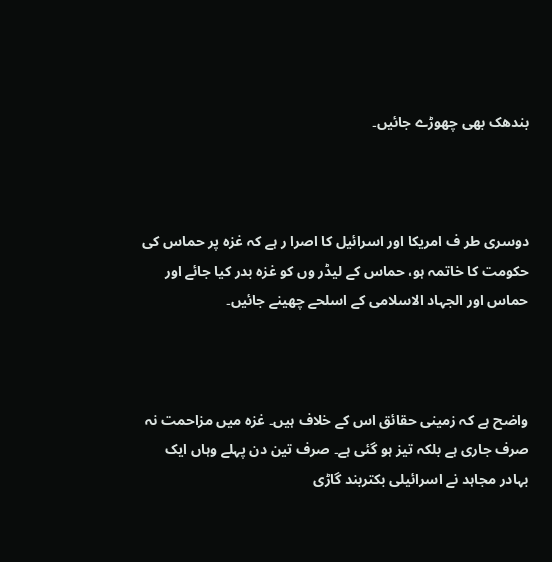بندھک بھی چھوڑے جائیں۔



دوسری طر ف امریکا اور اسرائیل کا اصرا ر ہے کہ غزہ پر حماس کی حکومت کا خاتمہ ہو، حماس کے لیڈر وں کو غزہ بدر کیا جائے اور حماس اور الجہاد الاسلامی کے اسلحے چھینے جائیں۔



واضح ہے کہ زمینی حقائق اس کے خلاف ہیں۔ غزہ میں مزاحمت نہ صرف جاری ہے بلکہ تیز ہو گئی ہے۔ صرف تین دن پہلے وہاں ایک بہادر مجاہد نے اسرائیلی بکتربند گاڑی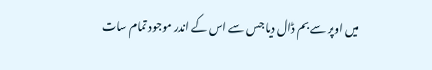میں اوپر سے بم ڈال دیا جس سے اس کے اندر موجود تمام سات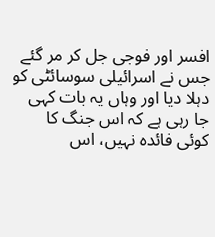افسر اور فوجی جل کر مر گئے جس نے اسرائیلی سوسائٹی کو دہلا دیا اور وہاں یہ بات کہی جا رہی ہے کہ اس جنگ کا کوئی فائدہ نہیں، اس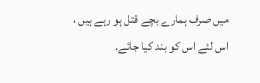میں صرف ہمارے بچے قتل ہو رہے ہیں ، اس لئے اس کو بند کیا جائے.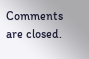Comments are closed.